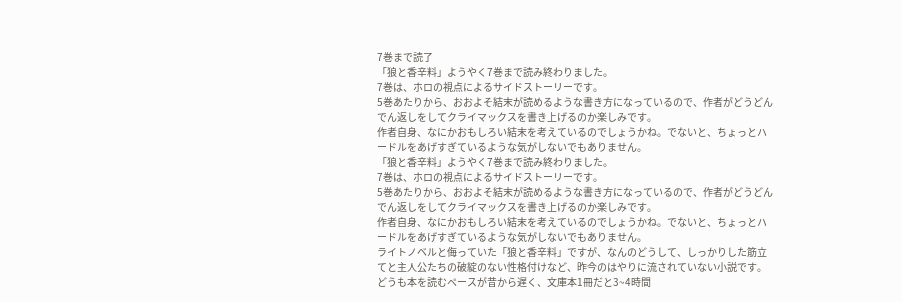7巻まで読了
「狼と香辛料」ようやく7巻まで読み終わりました。
7巻は、ホロの視点によるサイドストーリーです。
5巻あたりから、おおよそ結末が読めるような書き方になっているので、作者がどうどんでん返しをしてクライマックスを書き上げるのか楽しみです。
作者自身、なにかおもしろい結末を考えているのでしょうかね。でないと、ちょっとハードルをあげすぎているような気がしないでもありません。
「狼と香辛料」ようやく7巻まで読み終わりました。
7巻は、ホロの視点によるサイドストーリーです。
5巻あたりから、おおよそ結末が読めるような書き方になっているので、作者がどうどんでん返しをしてクライマックスを書き上げるのか楽しみです。
作者自身、なにかおもしろい結末を考えているのでしょうかね。でないと、ちょっとハードルをあげすぎているような気がしないでもありません。
ライトノベルと侮っていた「狼と香辛料」ですが、なんのどうして、しっかりした筋立てと主人公たちの破綻のない性格付けなど、昨今のはやりに流されていない小説です。
どうも本を読むペースが昔から遅く、文庫本1冊だと3~4時間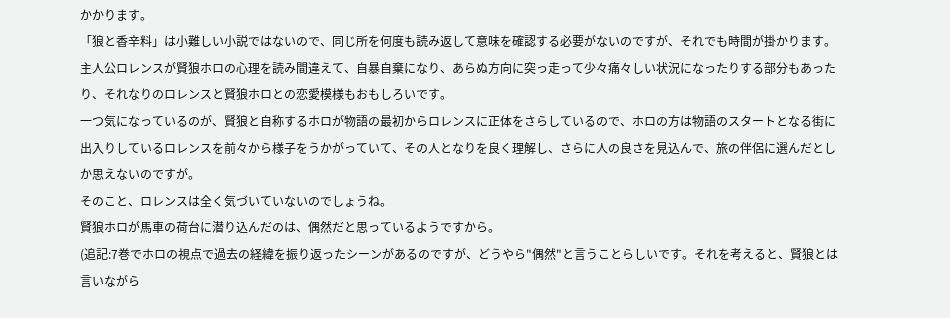かかります。
「狼と香辛料」は小難しい小説ではないので、同じ所を何度も読み返して意味を確認する必要がないのですが、それでも時間が掛かります。
主人公ロレンスが賢狼ホロの心理を読み間違えて、自暴自棄になり、あらぬ方向に突っ走って少々痛々しい状況になったりする部分もあったり、それなりのロレンスと賢狼ホロとの恋愛模様もおもしろいです。
一つ気になっているのが、賢狼と自称するホロが物語の最初からロレンスに正体をさらしているので、ホロの方は物語のスタートとなる街に出入りしているロレンスを前々から様子をうかがっていて、その人となりを良く理解し、さらに人の良さを見込んで、旅の伴侶に選んだとしか思えないのですが。
そのこと、ロレンスは全く気づいていないのでしょうね。
賢狼ホロが馬車の荷台に潜り込んだのは、偶然だと思っているようですから。
(追記:7巻でホロの視点で過去の経緯を振り返ったシーンがあるのですが、どうやら"偶然"と言うことらしいです。それを考えると、賢狼とは言いながら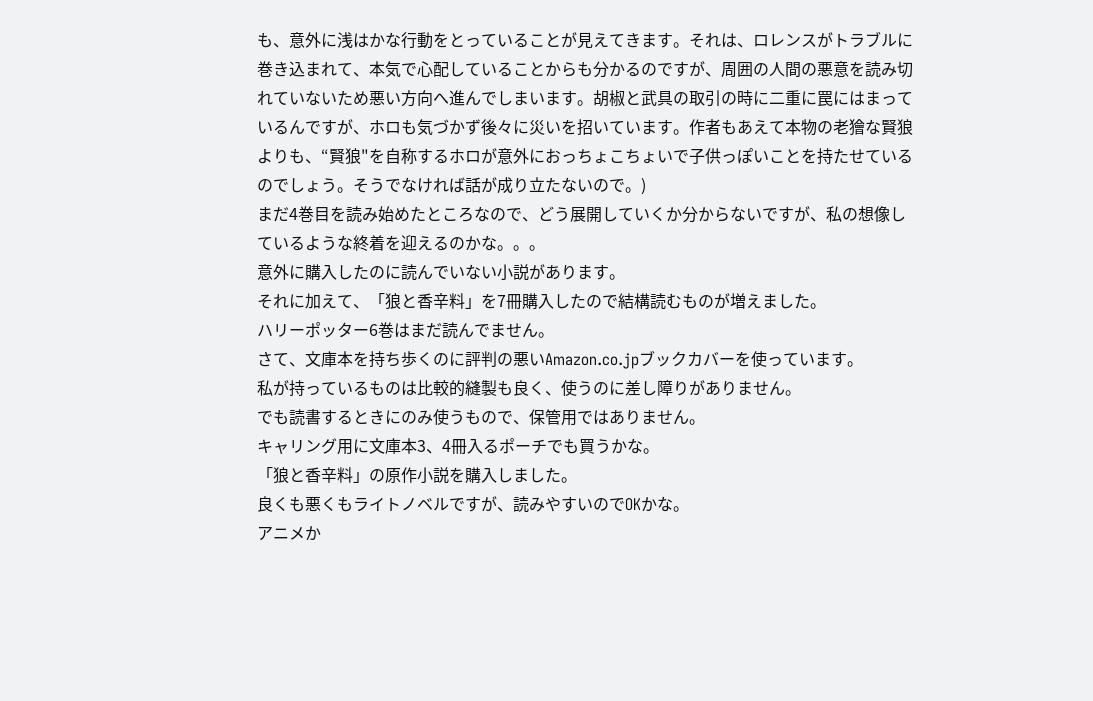も、意外に浅はかな行動をとっていることが見えてきます。それは、ロレンスがトラブルに巻き込まれて、本気で心配していることからも分かるのですが、周囲の人間の悪意を読み切れていないため悪い方向へ進んでしまいます。胡椒と武具の取引の時に二重に罠にはまっているんですが、ホロも気づかず後々に災いを招いています。作者もあえて本物の老獪な賢狼よりも、“賢狼"を自称するホロが意外におっちょこちょいで子供っぽいことを持たせているのでしょう。そうでなければ話が成り立たないので。)
まだ4巻目を読み始めたところなので、どう展開していくか分からないですが、私の想像しているような終着を迎えるのかな。。。
意外に購入したのに読んでいない小説があります。
それに加えて、「狼と香辛料」を7冊購入したので結構読むものが増えました。
ハリーポッター6巻はまだ読んでません。
さて、文庫本を持ち歩くのに評判の悪いAmazon.co.jpブックカバーを使っています。
私が持っているものは比較的縫製も良く、使うのに差し障りがありません。
でも読書するときにのみ使うもので、保管用ではありません。
キャリング用に文庫本3、4冊入るポーチでも買うかな。
「狼と香辛料」の原作小説を購入しました。
良くも悪くもライトノベルですが、読みやすいのでOKかな。
アニメか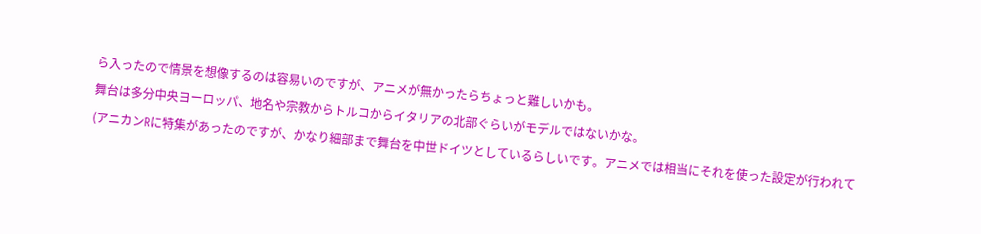ら入ったので情景を想像するのは容易いのですが、アニメが無かったらちょっと難しいかも。
舞台は多分中央ヨーロッパ、地名や宗教からトルコからイタリアの北部ぐらいがモデルではないかな。
(アニカンRに特集があったのですが、かなり細部まで舞台を中世ドイツとしているらしいです。アニメでは相当にそれを使った設定が行われて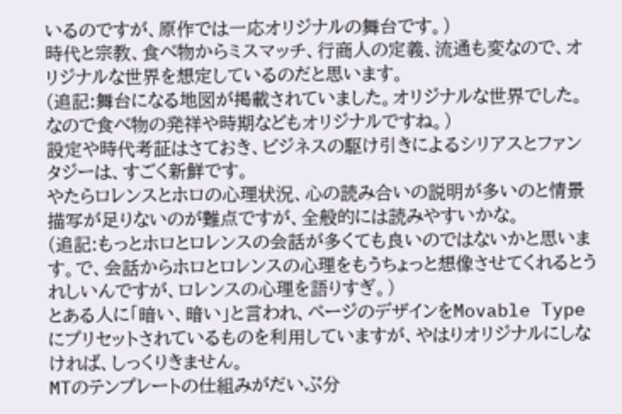いるのですが、原作では一応オリジナルの舞台です。)
時代と宗教、食べ物からミスマッチ、行商人の定義、流通も変なので、オリジナルな世界を想定しているのだと思います。
(追記:舞台になる地図が掲載されていました。オリジナルな世界でした。なので食べ物の発祥や時期などもオリジナルですね。)
設定や時代考証はさておき、ビジネスの駆け引きによるシリアスとファンタジーは、すごく新鮮です。
やたらロレンスとホロの心理状況、心の読み合いの説明が多いのと情景描写が足りないのが難点ですが、全般的には読みやすいかな。
(追記:もっとホロとロレンスの会話が多くても良いのではないかと思います。で、会話からホロとロレンスの心理をもうちょっと想像させてくれるとうれしいんですが、ロレンスの心理を語りすぎ。)
とある人に「暗い、暗い」と言われ、ページのデザインをMovable Typeにプリセットされているものを利用していますが、やはりオリジナルにしなければ、しっくりきません。
MTのテンプレートの仕組みがだいぶ分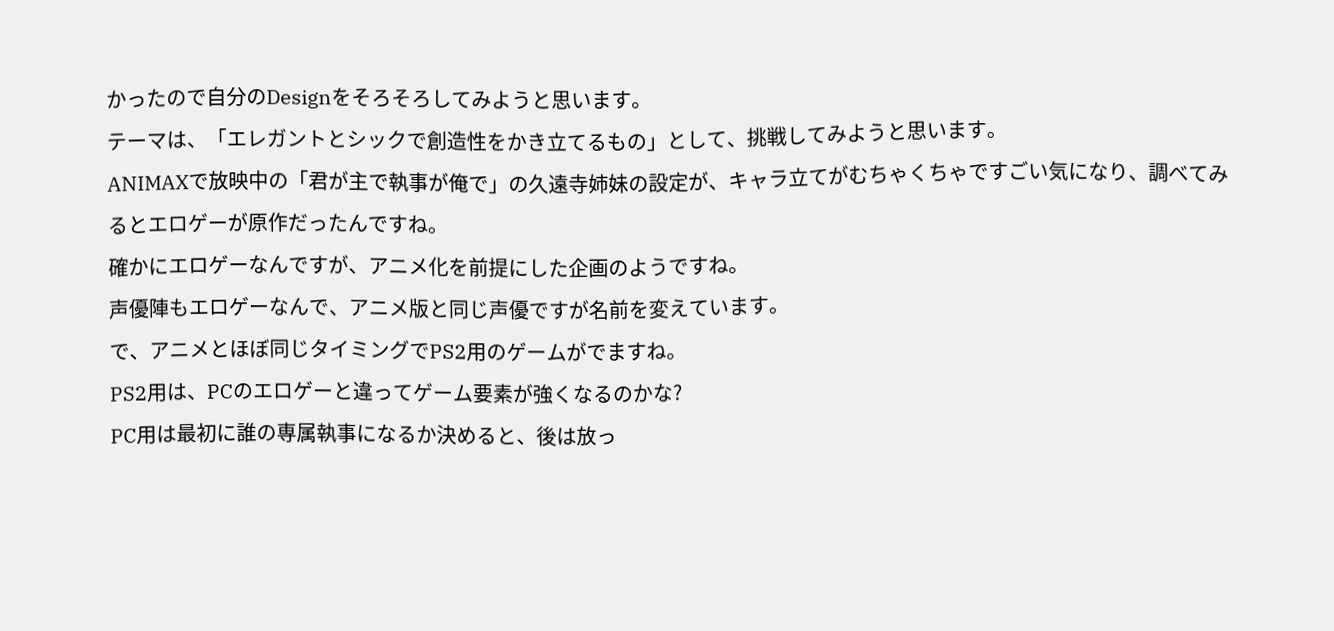かったので自分のDesignをそろそろしてみようと思います。
テーマは、「エレガントとシックで創造性をかき立てるもの」として、挑戦してみようと思います。
ANIMAXで放映中の「君が主で執事が俺で」の久遠寺姉妹の設定が、キャラ立てがむちゃくちゃですごい気になり、調べてみるとエロゲーが原作だったんですね。
確かにエロゲーなんですが、アニメ化を前提にした企画のようですね。
声優陣もエロゲーなんで、アニメ版と同じ声優ですが名前を変えています。
で、アニメとほぼ同じタイミングでPS2用のゲームがでますね。
PS2用は、PCのエロゲーと違ってゲーム要素が強くなるのかな?
PC用は最初に誰の専属執事になるか決めると、後は放っ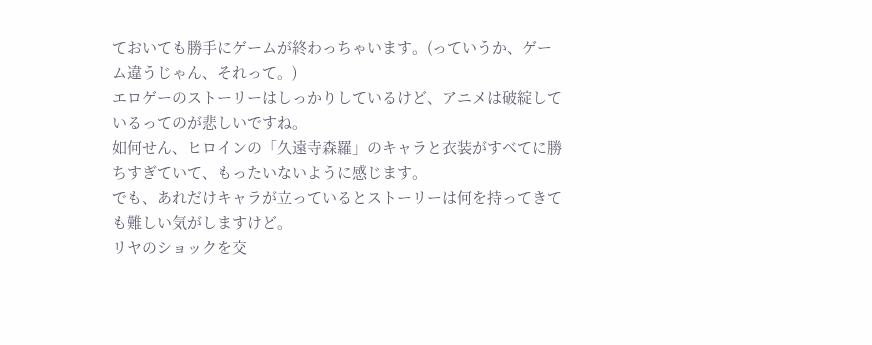ておいても勝手にゲームが終わっちゃいます。(っていうか、ゲーム違うじゃん、それって。)
エロゲーのストーリーはしっかりしているけど、アニメは破綻しているってのが悲しいですね。
如何せん、ヒロインの「久遠寺森羅」のキャラと衣装がすべてに勝ちすぎていて、もったいないように感じます。
でも、あれだけキャラが立っているとストーリーは何を持ってきても難しい気がしますけど。
リヤのショックを交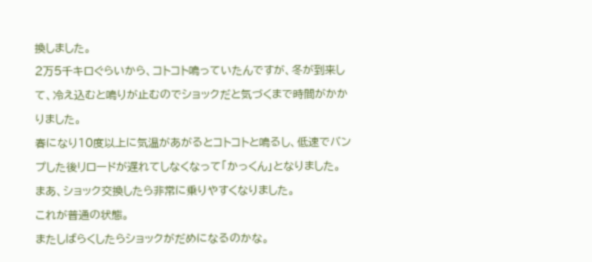換しました。
2万5千キロぐらいから、コトコト鳴っていたんですが、冬が到来して、冷え込むと鳴りが止むのでショックだと気づくまで時間がかかりました。
春になり10度以上に気温があがるとコトコトと鳴るし、低速でバンプした後リロードが遅れてしなくなって「かっくん」となりました。
まあ、ショック交換したら非常に乗りやすくなりました。
これが普通の状態。
またしばらくしたらショックがだめになるのかな。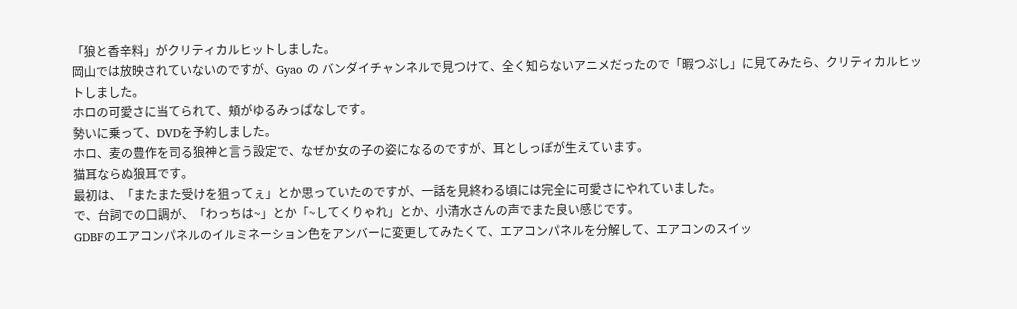「狼と香辛料」がクリティカルヒットしました。
岡山では放映されていないのですが、Gyao の バンダイチャンネルで見つけて、全く知らないアニメだったので「暇つぶし」に見てみたら、クリティカルヒットしました。
ホロの可愛さに当てられて、頬がゆるみっぱなしです。
勢いに乗って、DVDを予約しました。
ホロ、麦の豊作を司る狼神と言う設定で、なぜか女の子の姿になるのですが、耳としっぽが生えています。
猫耳ならぬ狼耳です。
最初は、「またまた受けを狙ってぇ」とか思っていたのですが、一話を見終わる頃には完全に可愛さにやれていました。
で、台詞での口調が、「わっちは~」とか「~してくりゃれ」とか、小清水さんの声でまた良い感じです。
GDBFのエアコンパネルのイルミネーション色をアンバーに変更してみたくて、エアコンパネルを分解して、エアコンのスイッ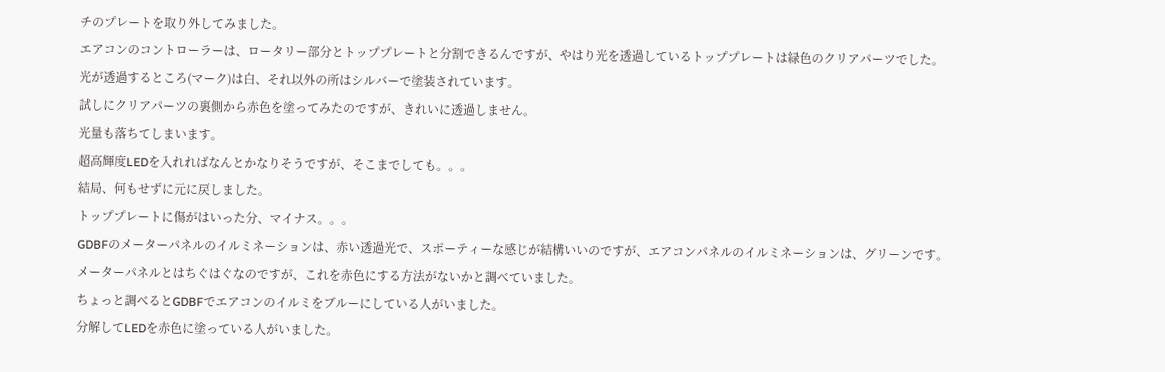チのプレートを取り外してみました。
エアコンのコントローラーは、ロータリー部分とトッププレートと分割できるんですが、やはり光を透過しているトッププレートは緑色のクリアパーツでした。
光が透過するところ(マーク)は白、それ以外の所はシルバーで塗装されています。
試しにクリアパーツの裏側から赤色を塗ってみたのですが、きれいに透過しません。
光量も落ちてしまいます。
超高輝度LEDを入れればなんとかなりそうですが、そこまでしても。。。
結局、何もせずに元に戻しました。
トッププレートに傷がはいった分、マイナス。。。
GDBFのメーターパネルのイルミネーションは、赤い透過光で、スポーティーな感じが結構いいのですが、エアコンパネルのイルミネーションは、グリーンです。
メーターパネルとはちぐはぐなのですが、これを赤色にする方法がないかと調べていました。
ちょっと調べるとGDBFでエアコンのイルミをブルーにしている人がいました。
分解してLEDを赤色に塗っている人がいました。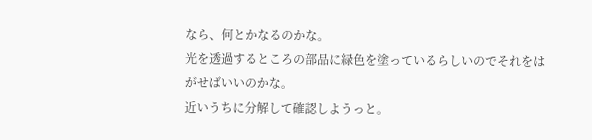なら、何とかなるのかな。
光を透過するところの部品に緑色を塗っているらしいのでそれをはがせばいいのかな。
近いうちに分解して確認しようっと。